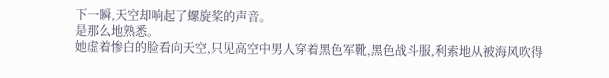下一瞬,天空却响起了螺旋桨的声音。
是那么地熟悉。
她虚着惨白的脸看向天空,只见高空中男人穿着黑色军靴,黑色战斗服,利索地从被海风吹得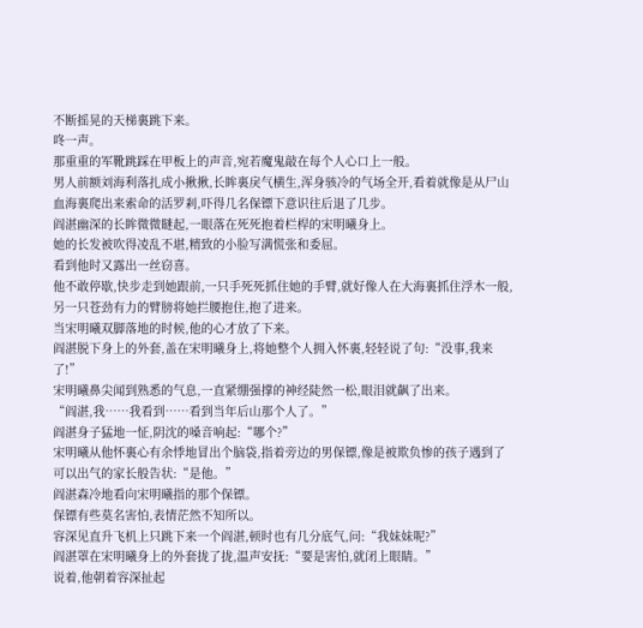不断摇晃的天梯裏跳下来。
咚一声。
那重重的军靴跳踩在甲板上的声音,宛若魔鬼敲在每个人心口上一般。
男人前额刘海利落扎成小揪揪,长眸裏戾气横生,浑身骇冷的气场全开,看着就像是从尸山血海裏爬出来索命的活罗剎,吓得几名保镖下意识往后退了几步。
阎湛幽深的长眸微微瞇起,一眼落在死死抱着栏桿的宋明曦身上。
她的长发被吹得凌乱不堪,精致的小脸写满慌张和委屈。
看到他时又露出一丝窃喜。
他不敢停歇,快步走到她跟前,一只手死死抓住她的手臂,就好像人在大海裏抓住浮木一般,另一只苍劲有力的臂膀将她拦腰抱住,抱了进来。
当宋明曦双脚落地的时候,他的心才放了下来。
阎湛脱下身上的外套,盖在宋明曦身上,将她整个人拥入怀裏,轻轻说了句:“没事,我来了!”
宋明曦鼻尖闻到熟悉的气息,一直紧绷强撑的神经陡然一松,眼泪就飙了出来。
“阎湛,我……我看到……看到当年后山那个人了。”
阎湛身子猛地一怔,阴沈的嗓音响起:“哪个?”
宋明曦从他怀裏心有余悸地冒出个脑袋,指着旁边的男保镖,像是被欺负惨的孩子遇到了可以出气的家长般告状:“是他。”
阎湛森冷地看向宋明曦指的那个保镖。
保镖有些莫名害怕,表情茫然不知所以。
容深见直升飞机上只跳下来一个阎湛,顿时也有几分底气,问:“我妹妹呢?”
阎湛罩在宋明曦身上的外套拢了拢,温声安抚:“要是害怕,就闭上眼睛。”
说着,他朝着容深扯起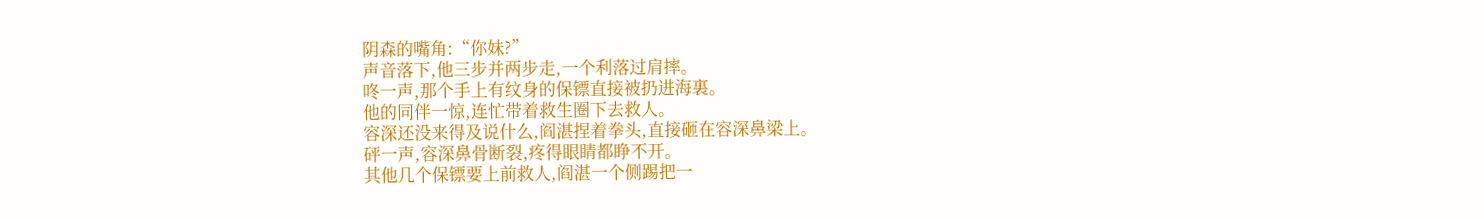阴森的嘴角:“你妹?”
声音落下,他三步并两步走,一个利落过肩摔。
咚一声,那个手上有纹身的保镖直接被扔进海裏。
他的同伴一惊,连忙带着救生圈下去救人。
容深还没来得及说什么,阎湛捏着拳头,直接砸在容深鼻梁上。
砰一声,容深鼻骨断裂,疼得眼睛都睁不开。
其他几个保镖要上前救人,阎湛一个侧踢把一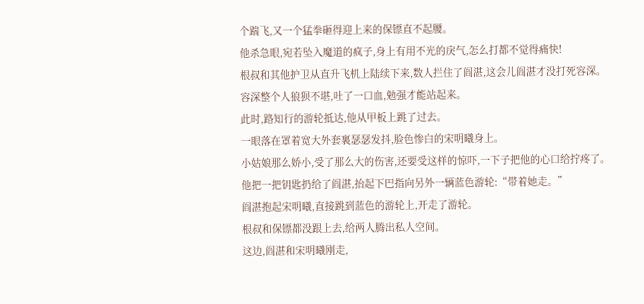个踹飞,又一个猛拳砸得迎上来的保镖直不起腰。
他杀急眼,宛若坠入魔道的疯子,身上有用不光的戾气,怎么打都不觉得痛快!
根叔和其他护卫从直升飞机上陆续下来,数人拦住了阎湛,这会儿阎湛才没打死容深。
容深整个人狼狈不堪,吐了一口血,勉强才能站起来。
此时,路知行的游轮抵达,他从甲板上跳了过去。
一眼落在罩着宽大外套裏瑟瑟发抖,脸色惨白的宋明曦身上。
小姑娘那么娇小,受了那么大的伤害,还要受这样的惊吓,一下子把他的心口给拧疼了。
他把一把钥匙扔给了阎湛,抬起下巴指向另外一辆蓝色游轮:“带着她走。”
阎湛抱起宋明曦,直接跳到蓝色的游轮上,开走了游轮。
根叔和保镖都没跟上去,给两人腾出私人空间。
这边,阎湛和宋明曦刚走,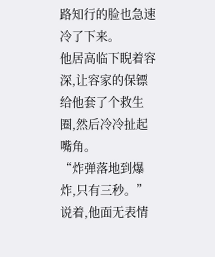路知行的脸也急速冷了下来。
他居高临下睨着容深,让容家的保镖给他套了个救生圈,然后冷冷扯起嘴角。
“炸弹落地到爆炸,只有三秒。”
说着,他面无表情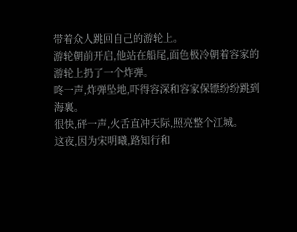带着众人跳回自己的游轮上。
游轮朝前开启,他站在船尾,面色极冷朝着容家的游轮上扔了一个炸弹。
咚一声,炸弹坠地,吓得容深和容家保镖纷纷跳到海裏。
很快,砰一声,火舌直冲天际,照亮整个江城。
这夜,因为宋明曦,路知行和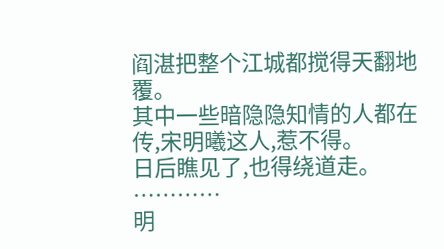阎湛把整个江城都搅得天翻地覆。
其中一些暗隐隐知情的人都在传,宋明曦这人,惹不得。
日后瞧见了,也得绕道走。
…………
明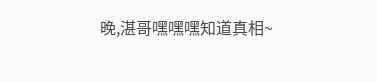晚,湛哥嘿嘿嘿知道真相~